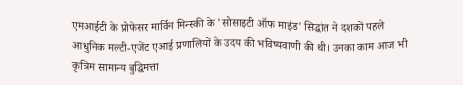एमआईटी के प्रोफेसर मार्विन मिन्स्की के 'सोसाइटी ऑफ माइंड' सिद्धांत ने दशकों पहले आधुनिक मल्टी-एजेंट एआई प्रणालियों के उदय की भविष्यवाणी की थी। उनका काम आज भी कृत्रिम सामान्य बुद्धिमत्ता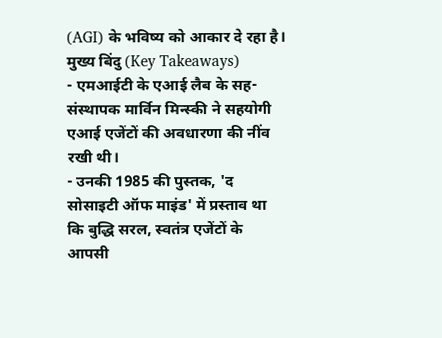(AGI) के भविष्य को आकार दे रहा है।
मुख्य बिंदु (Key Takeaways)
- एमआईटी के एआई लैब के सह-संस्थापक मार्विन मिन्स्की ने सहयोगी एआई एजेंटों की अवधारणा की नींव रखी थी।
- उनकी 1985 की पुस्तक, 'द सोसाइटी ऑफ माइंड' में प्रस्ताव था कि बुद्धि सरल, स्वतंत्र एजेंटों के आपसी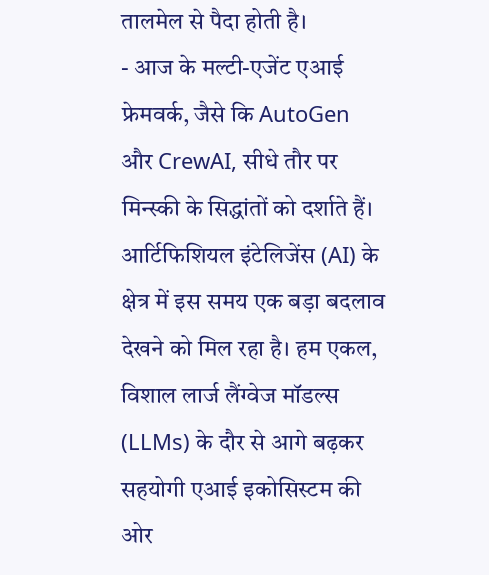तालमेल से पैदा होती है।
- आज के मल्टी-एजेंट एआई फ्रेमवर्क, जैसे कि AutoGen और CrewAI, सीधे तौर पर मिन्स्की के सिद्धांतों को दर्शाते हैं।
आर्टिफिशियल इंटेलिजेंस (AI) के क्षेत्र में इस समय एक बड़ा बदलाव देखने को मिल रहा है। हम एकल, विशाल लार्ज लैंग्वेज मॉडल्स (LLMs) के दौर से आगे बढ़कर सहयोगी एआई इकोसिस्टम की ओर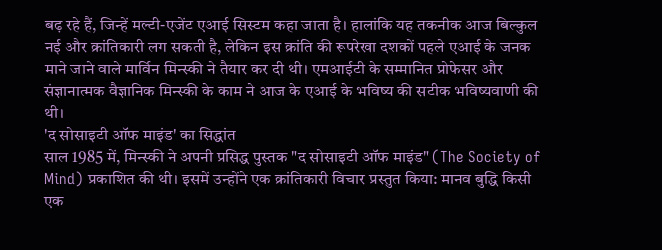बढ़ रहे हैं, जिन्हें मल्टी-एजेंट एआई सिस्टम कहा जाता है। हालांकि यह तकनीक आज बिल्कुल नई और क्रांतिकारी लग सकती है, लेकिन इस क्रांति की रूपरेखा दशकों पहले एआई के जनक माने जाने वाले मार्विन मिन्स्की ने तैयार कर दी थी। एमआईटी के सम्मानित प्रोफेसर और संज्ञानात्मक वैज्ञानिक मिन्स्की के काम ने आज के एआई के भविष्य की सटीक भविष्यवाणी की थी।
'द सोसाइटी ऑफ माइंड' का सिद्धांत
साल 1985 में, मिन्स्की ने अपनी प्रसिद्ध पुस्तक "द सोसाइटी ऑफ माइंड" (The Society of Mind) प्रकाशित की थी। इसमें उन्होंने एक क्रांतिकारी विचार प्रस्तुत किया: मानव बुद्धि किसी एक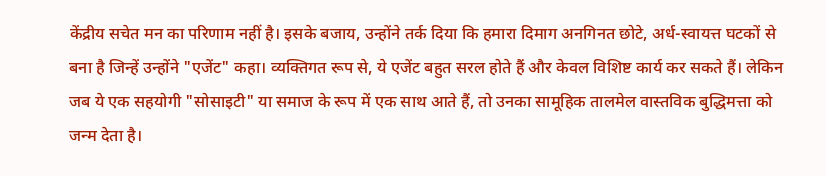केंद्रीय सचेत मन का परिणाम नहीं है। इसके बजाय, उन्होंने तर्क दिया कि हमारा दिमाग अनगिनत छोटे, अर्ध-स्वायत्त घटकों से बना है जिन्हें उन्होंने "एजेंट" कहा। व्यक्तिगत रूप से, ये एजेंट बहुत सरल होते हैं और केवल विशिष्ट कार्य कर सकते हैं। लेकिन जब ये एक सहयोगी "सोसाइटी" या समाज के रूप में एक साथ आते हैं, तो उनका सामूहिक तालमेल वास्तविक बुद्धिमत्ता को जन्म देता है।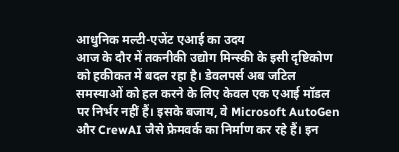आधुनिक मल्टी-एजेंट एआई का उदय
आज के दौर में तकनीकी उद्योग मिन्स्की के इसी दृष्टिकोण को हकीकत में बदल रहा है। डेवलपर्स अब जटिल समस्याओं को हल करने के लिए केवल एक एआई मॉडल पर निर्भर नहीं हैं। इसके बजाय, वे Microsoft AutoGen और CrewAI जैसे फ्रेमवर्क का निर्माण कर रहे हैं। इन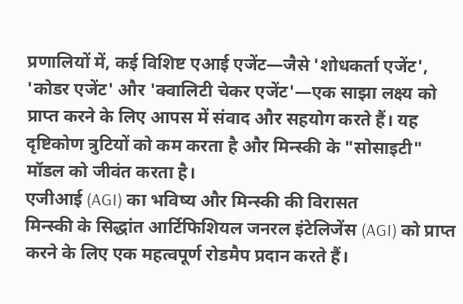प्रणालियों में, कई विशिष्ट एआई एजेंट—जैसे 'शोधकर्ता एजेंट', 'कोडर एजेंट' और 'क्वालिटी चेकर एजेंट'—एक साझा लक्ष्य को प्राप्त करने के लिए आपस में संवाद और सहयोग करते हैं। यह दृष्टिकोण त्रुटियों को कम करता है और मिन्स्की के "सोसाइटी" मॉडल को जीवंत करता है।
एजीआई (AGI) का भविष्य और मिन्स्की की विरासत
मिन्स्की के सिद्धांत आर्टिफिशियल जनरल इंटेलिजेंस (AGI) को प्राप्त करने के लिए एक महत्वपूर्ण रोडमैप प्रदान करते हैं।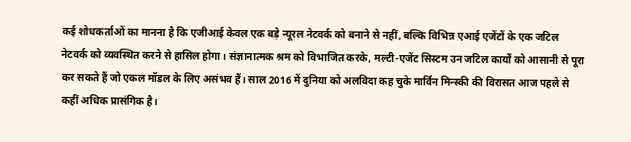कई शोधकर्ताओं का मानना है कि एजीआई केवल एक बड़े न्यूरल नेटवर्क को बनाने से नहीं, बल्कि विभिन्न एआई एजेंटों के एक जटिल नेटवर्क को व्यवस्थित करने से हासिल होगा। संज्ञानात्मक श्रम को विभाजित करके, मल्टी-एजेंट सिस्टम उन जटिल कार्यों को आसानी से पूरा कर सकते हैं जो एकल मॉडल के लिए असंभव हैं। साल 2016 में दुनिया को अलविदा कह चुके मार्विन मिन्स्की की विरासत आज पहले से कहीं अधिक प्रासंगिक है।